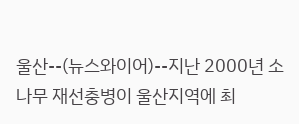울산--(뉴스와이어)--지난 2000년 소나무 재선충병이 울산지역에 최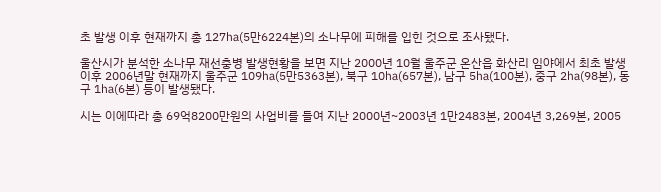초 발생 이후 현재까지 총 127㏊(5만6224본)의 소나무에 피해를 입힌 것으로 조사됐다.

울산시가 분석한 소나무 재선충병 발생현황을 보면 지난 2000년 10월 울주군 온산읍 화산리 임야에서 최초 발생 이후 2006년말 현재까지 울주군 109㏊(5만5363본), 북구 10㏊(657본), 남구 5㏊(100본), 중구 2㏊(98본), 동구 1㏊(6본) 등이 발생됐다.

시는 이에따라 총 69억8200만원의 사업비를 들여 지난 2000년~2003년 1만2483본, 2004년 3,269본, 2005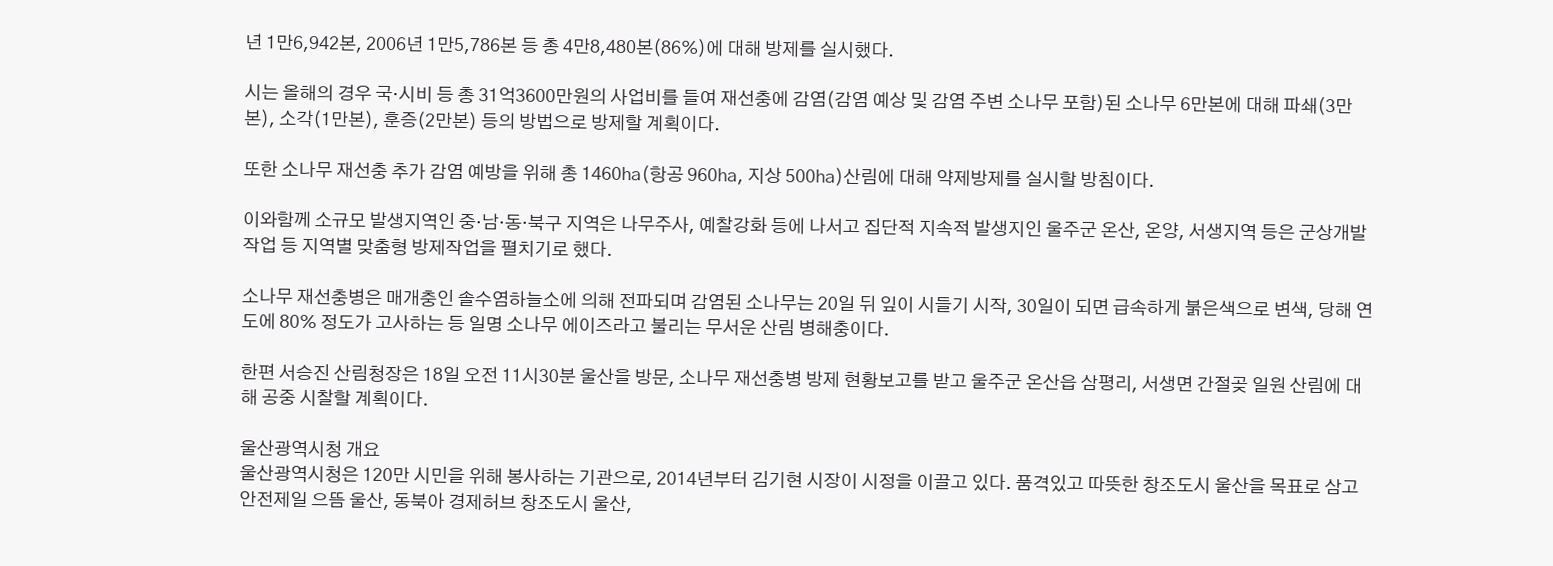년 1만6,942본, 2006년 1만5,786본 등 총 4만8,480본(86%)에 대해 방제를 실시했다.

시는 올해의 경우 국·시비 등 총 31억3600만원의 사업비를 들여 재선충에 감염(감염 예상 및 감염 주변 소나무 포함)된 소나무 6만본에 대해 파쇄(3만본), 소각(1만본), 훈증(2만본) 등의 방법으로 방제할 계획이다.

또한 소나무 재선충 추가 감염 예방을 위해 총 1460㏊(항공 960㏊, 지상 500㏊)산림에 대해 약제방제를 실시할 방침이다.

이와함께 소규모 발생지역인 중·남·동·북구 지역은 나무주사, 예찰강화 등에 나서고 집단적 지속적 발생지인 울주군 온산, 온양, 서생지역 등은 군상개발작업 등 지역별 맞춤형 방제작업을 펼치기로 했다.

소나무 재선충병은 매개충인 솔수염하늘소에 의해 전파되며 감염된 소나무는 20일 뒤 잎이 시들기 시작, 30일이 되면 급속하게 붉은색으로 변색, 당해 연도에 80% 정도가 고사하는 등 일명 소나무 에이즈라고 불리는 무서운 산림 병해충이다.

한편 서승진 산림청장은 18일 오전 11시30분 울산을 방문, 소나무 재선충병 방제 현황보고를 받고 울주군 온산읍 삼평리, 서생면 간절곶 일원 산림에 대해 공중 시찰할 계획이다.

울산광역시청 개요
울산광역시청은 120만 시민을 위해 봉사하는 기관으로, 2014년부터 김기현 시장이 시정을 이끌고 있다. 품격있고 따뜻한 창조도시 울산을 목표로 삼고 안전제일 으뜸 울산, 동북아 경제허브 창조도시 울산,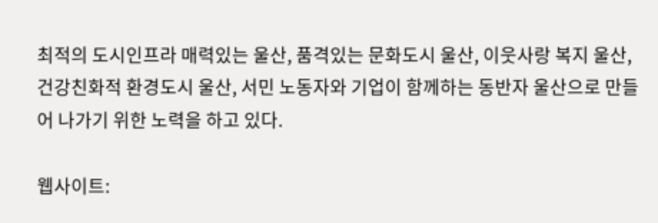최적의 도시인프라 매력있는 울산, 품격있는 문화도시 울산, 이웃사랑 복지 울산, 건강친화적 환경도시 울산, 서민 노동자와 기업이 함께하는 동반자 울산으로 만들어 나가기 위한 노력을 하고 있다.

웹사이트: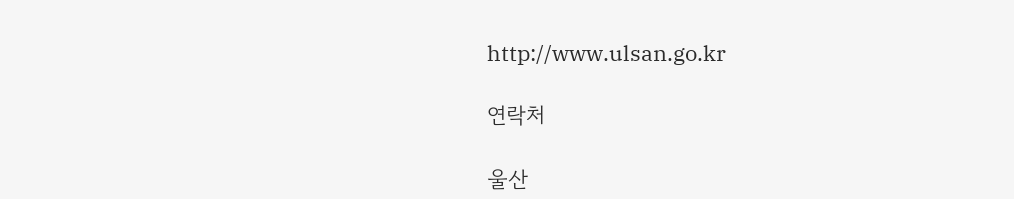http://www.ulsan.go.kr

연락처

울산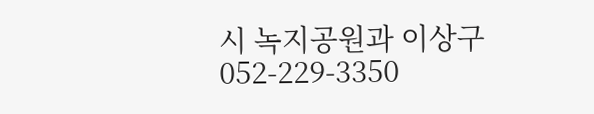시 녹지공원과 이상구 052-229-3350